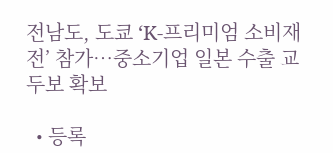전남도, 도쿄 ‘K-프리미엄 소비재전’ 참가…중소기업 일본 수출 교두보 확보

  • 등록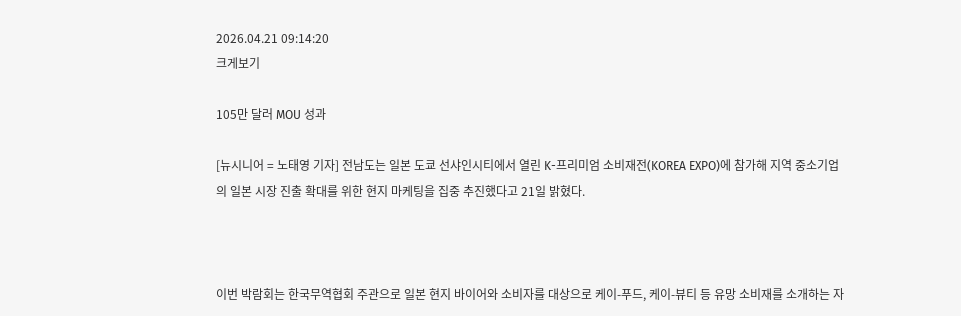2026.04.21 09:14:20
크게보기

105만 달러 MOU 성과

[뉴시니어 = 노태영 기자] 전남도는 일본 도쿄 선샤인시티에서 열린 K-프리미엄 소비재전(KOREA EXPO)에 참가해 지역 중소기업의 일본 시장 진출 확대를 위한 현지 마케팅을 집중 추진했다고 21일 밝혔다.



이번 박람회는 한국무역협회 주관으로 일본 현지 바이어와 소비자를 대상으로 케이-푸드, 케이-뷰티 등 유망 소비재를 소개하는 자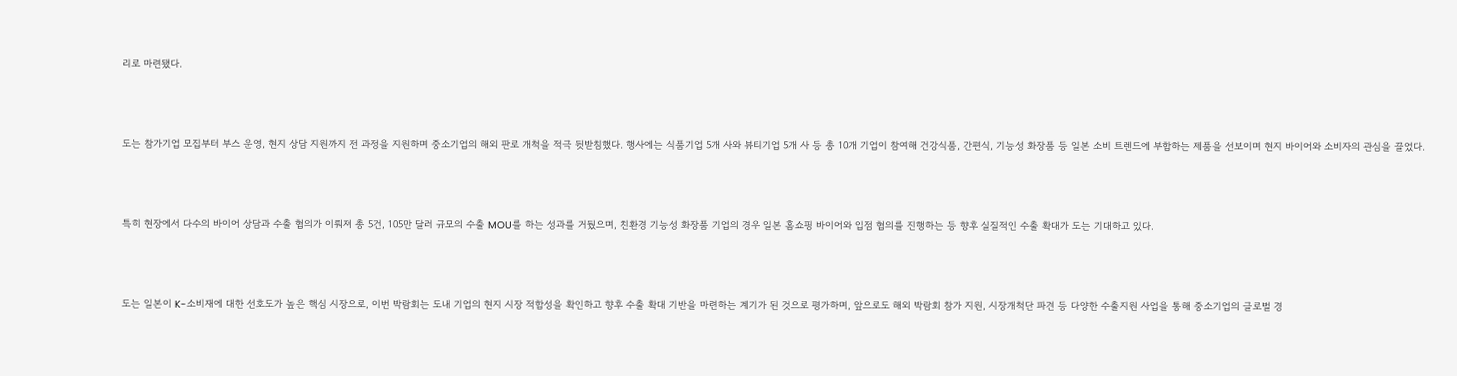리로 마련됐다.



도는 참가기업 모집부터 부스 운영, 현지 상담 지원까지 전 과정을 지원하며 중소기업의 해외 판로 개척을 적극 뒷받침했다. 행사에는 식품기업 5개 사와 뷰티기업 5개 사 등 총 10개 기업이 참여해 건강식품, 간편식, 기능성 화장품 등 일본 소비 트렌드에 부합하는 제품을 선보이며 현지 바이어와 소비자의 관심을 끌었다.



특히 현장에서 다수의 바이어 상담과 수출 협의가 이뤄져 총 5건, 105만 달러 규모의 수출 MOU를 하는 성과를 거뒀으며, 친환경 기능성 화장품 기업의 경우 일본 홈쇼핑 바이어와 입점 협의를 진행하는 등 향후 실질적인 수출 확대가 도는 기대하고 있다.



도는 일본이 K-소비재에 대한 선호도가 높은 핵심 시장으로, 이번 박람회는 도내 기업의 현지 시장 적합성을 확인하고 향후 수출 확대 기반을 마련하는 계기가 된 것으로 평가하며, 앞으로도 해외 박람회 참가 지원, 시장개척단 파견 등 다양한 수출지원 사업을 통해 중소기업의 글로벌 경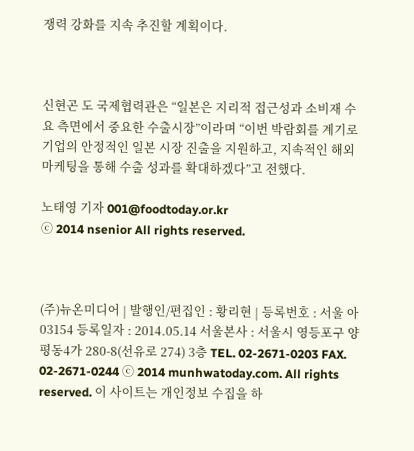쟁력 강화를 지속 추진할 계획이다.



신현곤 도 국제협력관은 “일본은 지리적 접근성과 소비재 수요 측면에서 중요한 수출시장”이라며 “이번 박람회를 계기로 기업의 안정적인 일본 시장 진출을 지원하고, 지속적인 해외 마케팅을 통해 수출 성과를 확대하겠다”고 전했다.

노태영 기자 001@foodtoday.or.kr
ⓒ 2014 nsenior All rights reserved.



(주)뉴온미디어 | 발행인/편집인 : 황리현 | 등록번호 : 서울 아 03154 등록일자 : 2014.05.14 서울본사 : 서울시 영등포구 양평동4가 280-8(선유로 274) 3층 TEL. 02-2671-0203 FAX. 02-2671-0244 ⓒ 2014 munhwatoday.com. All rights reserved. 이 사이트는 개인정보 수집을 하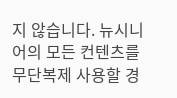지 않습니다. 뉴시니어의 모든 컨텐츠를 무단복제 사용할 경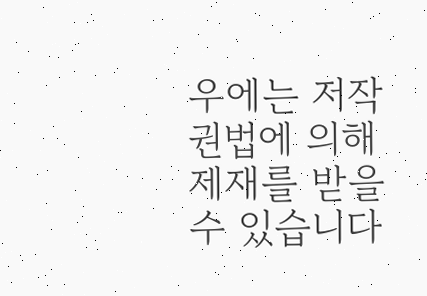우에는 저작권법에 의해 제재를 받을 수 있습니다